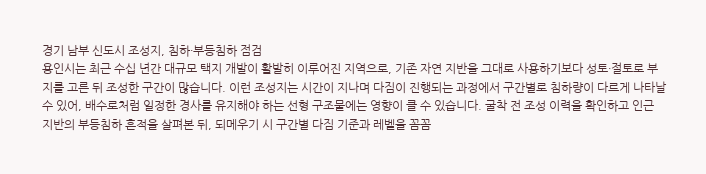경기 남부 신도시 조성지, 침하·부등침하 점검
용인시는 최근 수십 년간 대규모 택지 개발이 활발히 이루어진 지역으로, 기존 자연 지반을 그대로 사용하기보다 성토·절토로 부지를 고른 뒤 조성한 구간이 많습니다. 이런 조성지는 시간이 지나며 다짐이 진행되는 과정에서 구간별로 침하량이 다르게 나타날 수 있어, 배수로처럼 일정한 경사를 유지해야 하는 선형 구조물에는 영향이 클 수 있습니다. 굴착 전 조성 이력을 확인하고 인근 지반의 부등침하 흔적을 살펴본 뒤, 되메우기 시 구간별 다짐 기준과 레벨을 꼼꼼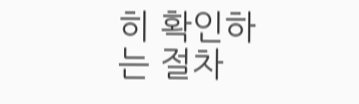히 확인하는 절차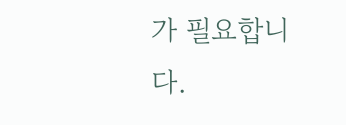가 필요합니다.